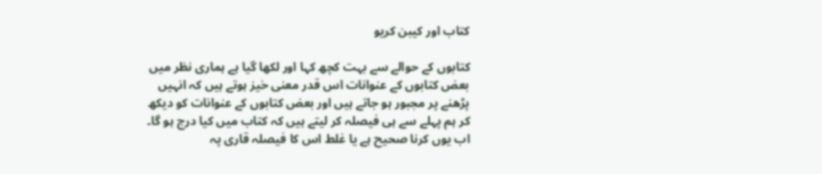کتاب اور کیبن کریو

کتابوں کے حوالے سے بہت کچھ کہا اور لکھا گیا ہے ہماری نظر میں بعض کتابوں کے عنوانات اس قدر معنی خیز ہوتے ہیں کہ انہیں پڑھنے پر مجبور ہو جاتے ہیں اور بعض کتابوں کے عنوانات کو دیکھ کر ہم پہلے سے ہی فیصلہ کر لیتے ہیں کہ کتاب میں کیا درج ہو گا۔ اب یوں کرنا صحیح ہے یا غلط اس کا فیصلہ قاری پہ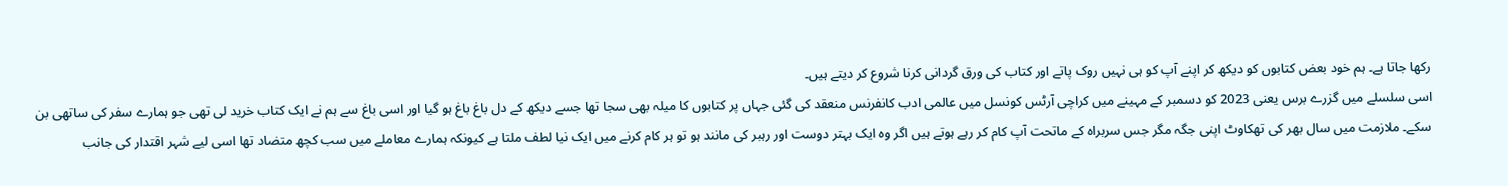رکھا جاتا ہے۔ ہم خود بعض کتابوں کو دیکھ کر اپنے آپ کو ہی نہیں روک پاتے اور کتاب کی ورق گردانی کرنا شروع کر دیتے ہیں۔
اسی سلسلے میں گزرے برس یعنی 2023 کو دسمبر کے مہینے میں کراچی آرٹس کونسل میں عالمی ادب کانفرنس منعقد کی گئی جہاں پر کتابوں کا میلہ بھی سجا تھا جسے دیکھ کے دل باغ باغ ہو گیا اور اسی باغ سے ہم نے ایک کتاب خرید لی تھی جو ہمارے سفر کی ساتھی بن سکے۔ ملازمت میں سال بھر کی تھکاوٹ اپنی جگہ مگر جس سربراہ کے ماتحت آپ کام کر رہے ہوتے ہیں اگر وہ ایک بہتر دوست اور رہبر کی مانند ہو تو ہر کام کرنے میں ایک نیا لطف ملتا ہے کیونکہ ہمارے معاملے میں سب کچھ متضاد تھا اسی لیے شہر اقتدار کی جانب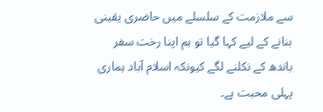سے ملازمت کے سلسلے میں حاضری یقینی بنانے کے لیے کہا گیا تو ہم اپنا رخت سفر باندھ کے نکلنے لگے کیونکہ اسلام آباد ہماری پہلی محبت ہے۔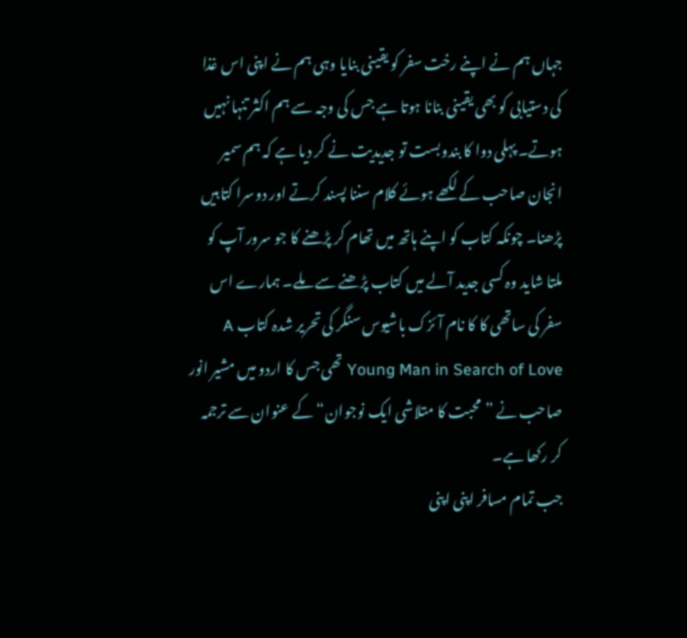جہاں ہم نے اپنے رخت سفر کو یقینی بنایا وہی ہم نے اپنی اس غذا کی دستیابی کو بھی یقینی بنانا ہوتا ہے جس کی وجہ سے ہم اکثر تنہا نہیں ہوتے۔ پہلی دوا کا بندوبست تو جدیدیت نے کر دیا ہے کہ ہم سمیر انجان صاحب کے لکھے ہوئے کلام سننا پسند کرتے اور دوسرا کتابیں پڑھنا۔ چونکہ کتاب کو اپنے ہاتھ میں تھام کر پڑھنے کا جو سرور آپ کو ملتا شاید وہ کسی جدید آلے میں کتاب پڑھنے سے ملے۔ ہمارے اس سفر کی ساتھی کا کا نام آئزک باشیوس سنگر کی تحریر شدہ کتاب A Young Man in Search of Love تھی جس کا اردو میں مشیر انور صاحب نے ”محبت کا متلاشی ایک نوجوان“ کے عنوان سے ترجمہ کر رکھا ہے۔
جب تمام مسافر اپنی اپنی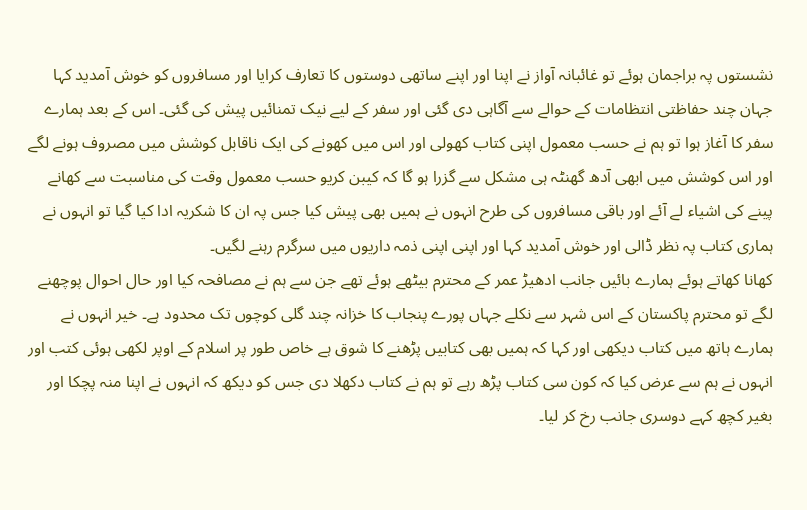نشستوں پہ براجمان ہوئے تو غائبانہ آواز نے اپنا اور اپنے ساتھی دوستوں کا تعارف کرایا اور مسافروں کو خوش آمدید کہا جہان چند حفاظتی انتظامات کے حوالے سے آگاہی دی گئی اور سفر کے لیے نیک تمنائیں پیش کی گئی۔ اس کے بعد ہمارے سفر کا آغاز ہوا تو ہم نے حسب معمول اپنی کتاب کھولی اور اس میں کھونے کی ایک ناقابل کوشش میں مصروف ہونے لگے اور اس کوشش میں ابھی آدھ گھنٹہ ہی مشکل سے گزرا ہو گا کہ کیبن کریو حسب معمول وقت کی مناسبت سے کھانے پینے کی اشیاء لے آئے اور باقی مسافروں کی طرح انہوں نے ہمیں بھی پیش کیا جس پہ ان کا شکریہ ادا کیا گیا تو انہوں نے ہماری کتاب پہ نظر ڈالی اور خوش آمدید کہا اور اپنی اپنی ذمہ داریوں میں سرگرم رہنے لگیں۔
کھانا کھاتے ہوئے ہمارے بائیں جانب ادھیڑ عمر کے محترم بیٹھے ہوئے تھے جن سے ہم نے مصافحہ کیا اور حال احوال پوچھنے لگے تو محترم پاکستان کے اس شہر سے نکلے جہاں پورے پنجاب کا خزانہ چند گلی کوچوں تک محدود ہے۔ خیر انہوں نے ہمارے ہاتھ میں کتاب دیکھی اور کہا کہ ہمیں بھی کتابیں پڑھنے کا شوق ہے خاص طور پر اسلام کے اوپر لکھی ہوئی کتب اور انہوں نے ہم سے عرض کیا کہ کون سی کتاب پڑھ رہے تو ہم نے کتاب دکھلا دی جس کو دیکھ کہ انہوں نے اپنا منہ پچکا اور بغیر کچھ کہے دوسری جانب رخ کر لیا۔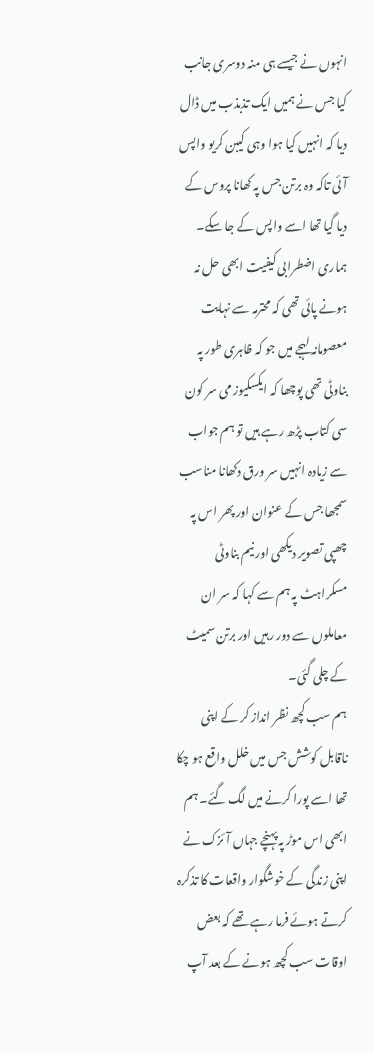انہوں نے جیسے ہی منہ دوسری جانب کیا جس نے ہمیں ایک تذبذب میں ڈال دیا کہ انہیں کیا ہوا وہی کیبن کریو واپس آئی تاکہ وہ برتن جس پہ کھانا پروس کے دیا گیا تھا اسے واپس کے جا سکے۔ ہماری اضطرابی کیفیت ابھی حل نہ ہونے پائی تھی کہ محترمہ سے نہایت معصومانہ لہجے میں جو کہ ظاہری طور پہ بناوٹی تھی پوچھا کہ ایکسکیوز می سر کون سی کتاب پڑھ رہے ہیں تو ہم جواب سے زیادہ انہیں سر ورق دکھانا مناسب سمجھا جس کے عنوان اور پھر اس پہ چھپی تصویر دیکھی اور نیم بناوٹی مسکراہٹ پہ ہم سے کہا کہ سر ان معاملوں سے دور رہیں اور برتن سمیٹ کے چلی گئی۔
ہم سب کچھ نظر انداز کر کے اپنی ناقابل کوشش جس میں خلل واقع ہو چکا تھا اسے پورا کرنے میں لگ گئے۔ ہم ابھی اس موڑ پہ پہنچے جہاں آئزک نے اپنی زندگی کے خوشگوار واقعات کا تذکرہ کرتے ہوئے فرما رہے تھے کہ بعض اوقات سب کچھ ہونے کے بعد آپ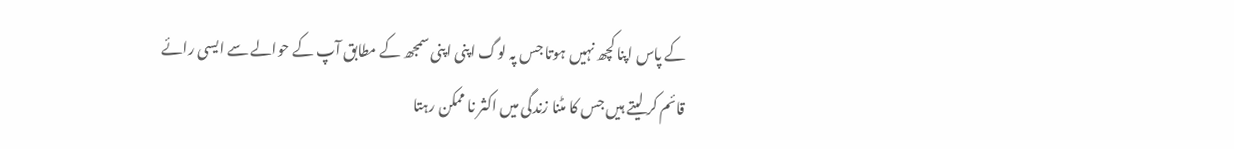کے پاس اپنا کچھ نہیں ہوتا جس پہ لوگ اپنی اپنی سمجھ کے مطابق آپ کے حوالے سے ایسی رائے قائم کر لیتے ہیں جس کا مٹنا زندگی میں اکثر نا ممکن رہتا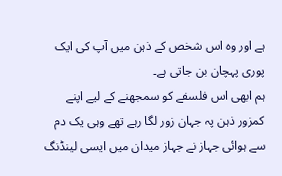ہے اور وہ اس شخص کے ذہن میں آپ کی ایک پوری پہچان بن جاتی ہے۔
ہم ابھی اس فلسفے کو سمجھنے کے لیے اپنے کمزور ذہن پہ جہان زور لگا رہے تھے وہی یک دم سے ہوائی جہاز نے جہاز میدان میں ایسی لینڈنگ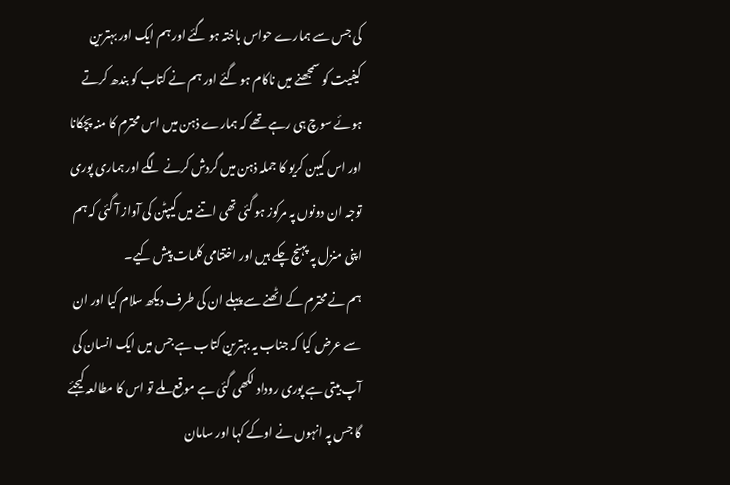کی جس سے ہمارے حواس باختہ ہو گئے اور ہم ایک اور بہترین کیفیت کو سمجھنے میں ناکام ہو گئے اور ہم نے کتاب کو بندھ کرتے ہوئے سوچ ہی رہے تھے کہ ہمارے ذہن میں اس محترم کا منہ پچکانا اور اس کیبن کریو کا جملہ ذہن میں گردش کرنے لگے اور ہماری پوری توجہ ان دونوں پہ مرکوز ہو گئی تھی اتنے میں کیپٹن کی آواز آ گئی کہ ہم اپنی منزل پہ پہنچ چکے ہیں اور اختتامی کلمات پیش کیے۔
ہم نے محترم کے اٹھنے سے پہلے ان کی طرف دیکھ سلام کیا اور ان سے عرض کیا کہ جناب یہ بہترین کتاب ہے جس میں ایک انسان کی آپ بیتی ہے پوری روداد لکھی گئی ہے موقع ملے تو اس کا مطالعہ کیجئے گا جس پہ انہوں نے اوکے کہا اور سامان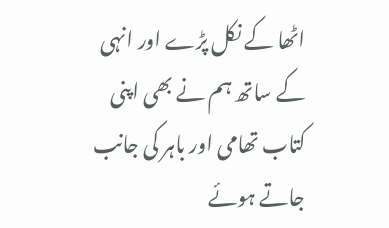اٹھا کے نکل پڑے اور انہی کے ساتھ ہم نے بھی اپنی کتاب تھامی اور باہر کی جانب جاتے ہوئے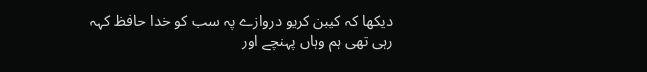دیکھا کہ کیبن کریو دروازے پہ سب کو خدا حافظ کہہ رہی تھی ہم وہاں پہنچے اور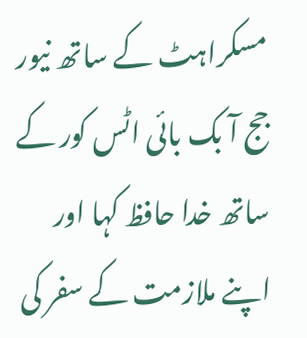مسکراہٹ کے ساتھ نیور جج آ بک بائی اٹس کور کے ساتھ خدا حافظ کہا اور اپنے ملازمت کے سفر کی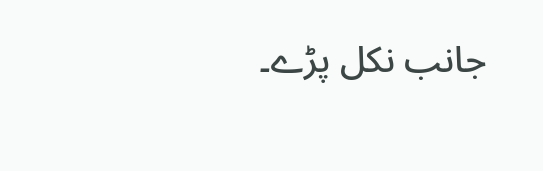جانب نکل پڑے۔